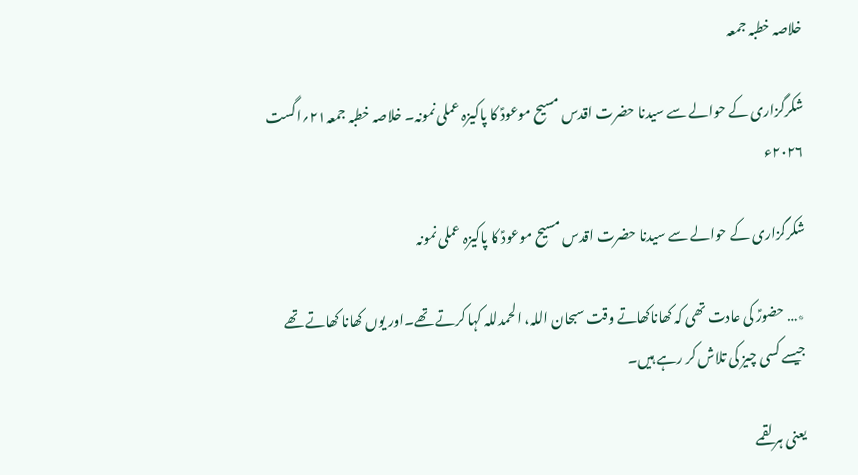خلاصہ خطبہ جمعہ

شکرگزاری کے حوالے سے سیدنا حضرت اقدس مسیح موعودؑ کا پاکیزہ عملی نمونہ۔ خلاصہ خطبہ جمعہ۲۱؍اگست ۲۰۲۶ء

شکرگزاری کے حوالے سے سیدنا حضرت اقدس مسیح موعودؑ کا پاکیزہ عملی نمونہ

٭… حضورؑ کی عادت تھی کہ کھاناکھاتے وقت سبحان اللہ، الحمدللہ کہا کرتے تھے۔اور یوں کھانا کھاتے تھے جیسے کسی چیز کی تلاش کر رہے ہیں۔

یعنی ہر لقمے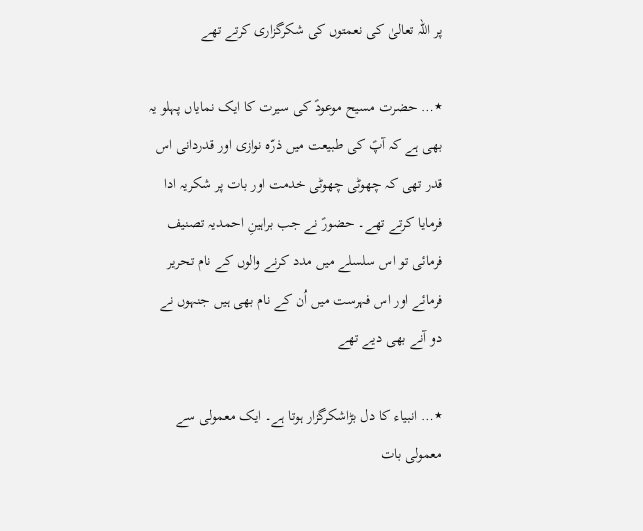پر اللہ تعالیٰ کی نعمتوں کی شکرگزاری کرتے تھے

٭… حضرت مسیح موعودؑ کی سیرت کا ایک نمایاں پہلو یہ بھی ہے کہ آپؑ کی طبیعت میں ذرّہ نوازی اور قدردانی اس قدر تھی کہ چھوٹی چھوٹی خدمت اور بات پر شکریہ ادا فرمایا کرتے تھے۔ حضورؑ نے جب براہینِ احمدیہ تصنیف فرمائی تو اس سلسلے میں مدد کرنے والوں کے نام تحریر فرمائے اور اس فہرست میں اُن کے نام بھی ہیں جنہوں نے دو آنے بھی دیے تھے

٭… انبیاء کا دل بڑاشکرگزار ہوتا ہے۔ ایک معمولی سے معمولی بات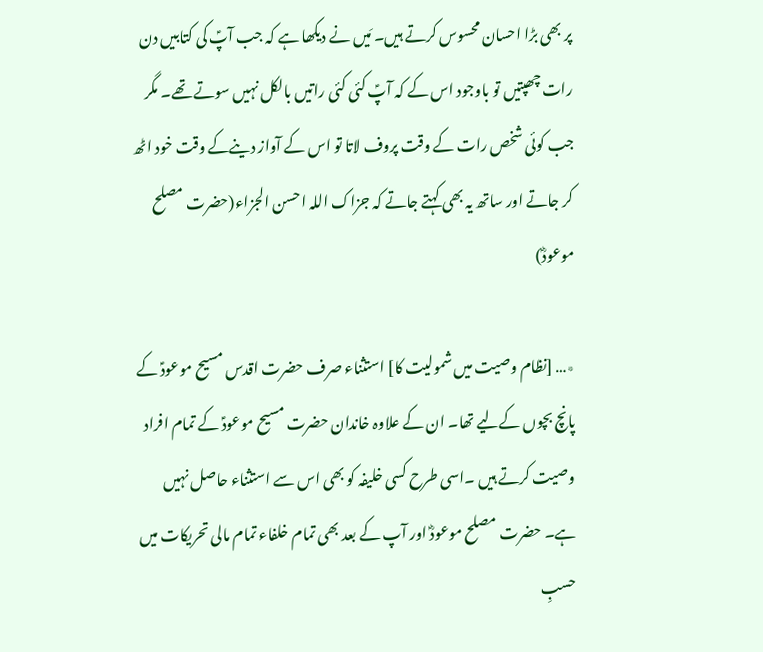پر بھی بڑا احسان محسوس کرتے ہیں۔ مَیں نے دیکھا ہے کہ جب آپؑ کی کتابیں دن رات چھپتیں تو باوجود اس کے کہ آپؑ کئی کئی راتیں بالکل نہیں سوتے تھے۔ مگر جب کوئی شخص رات کے وقت پروف لاتا تو اس کے آواز دینےکے وقت خود اٹھ کر جاتے اور ساتھ یہ بھی کہتے جاتے کہ جزاک اللہ احسن الجزاء(حضرت مصلح موعودؓ)

٭… [نظام وصیت میں شمولیت کا] استثناء صرف حضرت اقدس مسیح موعودؑ کے پانچ بچوں کےلیے تھا۔ ان کے علاوہ خاندان حضرت مسیح موعودؑ کے تمام افراد وصیت کرتے ہیں ۔اسی طرح کسی خلیفہ کو بھی اس سے استثناء حاصل نہیں ہے۔ حضرت مصلح موعودؓ اور آپ کے بعد بھی تمام خلفاء تمام مالی تحریکات میں حسبِ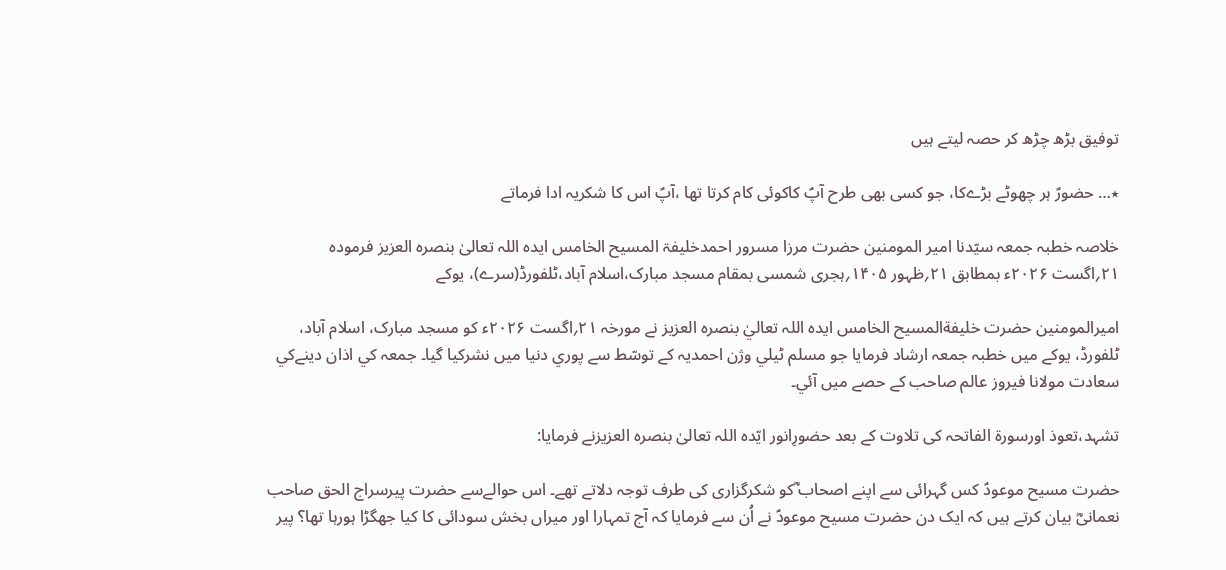توفیق بڑھ چڑھ کر حصہ لیتے ہیں

٭… حضورؑ ہر چھوٹے بڑےکا، جو کسی بھی طرح آپؑ کاکوئی کام کرتا تھا ،آپؑ اس کا شکریہ ادا فرماتے

خلاصہ خطبہ جمعہ سیّدنا امیر المومنین حضرت مرزا مسرور احمدخلیفۃ المسیح الخامس ایدہ اللہ تعالیٰ بنصرہ العزیز فرمودہ ۲۱؍اگست ۲۰۲۶ء بمطابق ۲۱؍ظہور ۱۴۰۵؍ہجری شمسی بمقام مسجد مبارک،اسلام آباد،ٹلفورڈ(سرے)، یوکے

اميرالمومنين حضرت خليفةالمسيح الخامس ايدہ اللہ تعاليٰ بنصرہ العزيز نے مورخہ ۲۱؍اگست ۲۰۲۶ء کو مسجد مبارک، اسلام آباد، ٹلفورڈ، يوکے ميں خطبہ جمعہ ارشاد فرمايا جو مسلم ٹيلي وژن احمديہ کے توسّط سے پوري دنيا ميں نشرکيا گيا۔ جمعہ کي اذان دينےکي سعادت مولانا فیروز عالم صاحب کے حصے ميں آئي۔

تشہد،تعوذ اورسورة الفاتحہ کی تلاوت کے بعد حضورِانور ایّدہ اللہ تعالیٰ بنصرہ العزیزنے فرمایا:

حضرت مسیح موعودؑ کس گہرائی سے اپنے اصحاب ؓکو شکرگزاری کی طرف توجہ دلاتے تھے۔ اس حوالےسے حضرت پیرسراج الحق صاحب نعمانیؓ بیان کرتے ہیں کہ ایک دن حضرت مسیح موعودؑ نے اُن سے فرمایا کہ آج تمہارا اور میراں بخش سودائی کا کیا جھگڑا ہورہا تھا؟ پیر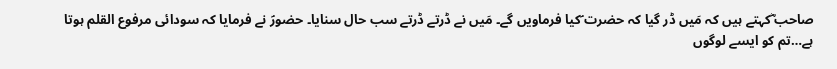صاحب ؓکہتے ہیں کہ مَیں ڈر گیا کہ حضرت ؑکیا فرماویں گے۔ مَیں نے ڈرتے ڈرتے سب حال سنایا۔ حضورؑ نے فرمایا کہ سودائی مرفوع القلم ہوتا ہے…تم کو ایسے لوگوں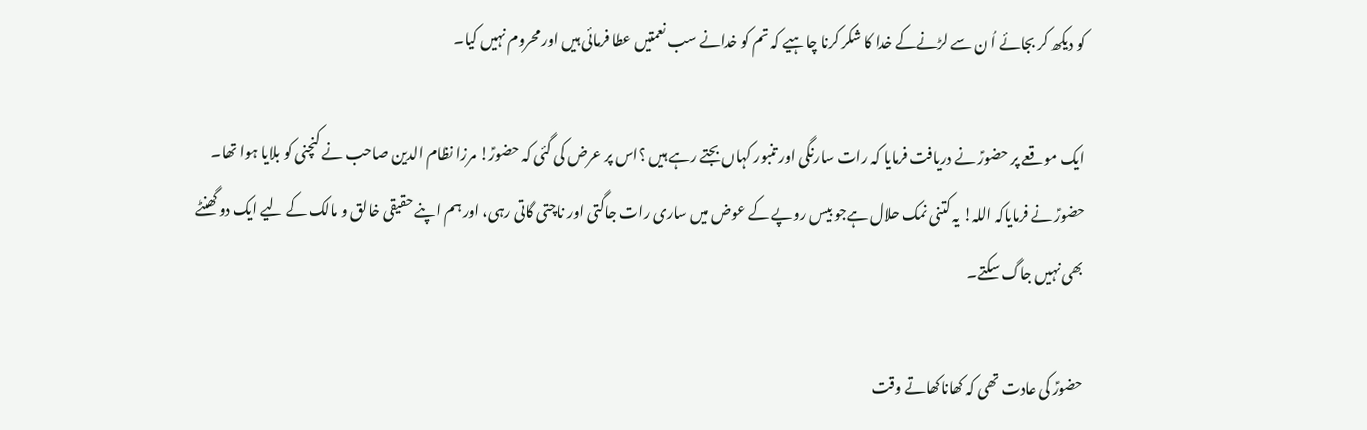کو دیکھ کر بجائے اُ ن سے لڑنےکے خدا کا شکر کرنا چاہیے کہ تم کو خدانے سب نعمتیں عطا فرمائی ہیں اور محروم نہیں کیا۔

ایک موقعے پر حضورؑ نے دریافت فرمایا کہ رات سارنگی اور تنبور کہاں بجتے رہے ہیں ؟اس پر عرض کی گئی کہ حضورؑ! مرزا نظام الدین صاحب نے کنچنی کو بلایا ہوا تھا۔ حضورؑ نے فرمایاکہ اللہ! یہ کتنی نمک حلال ہےجو بیس روپے کے عوض میں ساری رات جاگتی اور ناچتی گاتی رہی، اور ہم اپنے حقیقی خالق و مالک کے لیے ایک دو گھنٹے بھی نہیں جاگ سکتے۔

حضورؑ کی عادت تھی کہ کھاناکھاتے وقت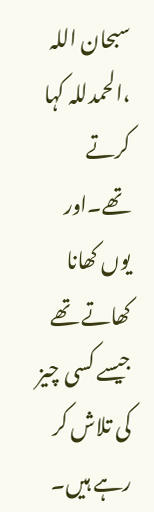سبحان اللہ ،الحمدللہ کہا کرتے تھے۔اور یوں کھانا کھاتے تھے جیسے کسی چیز کی تلاش کر رہے ہیں۔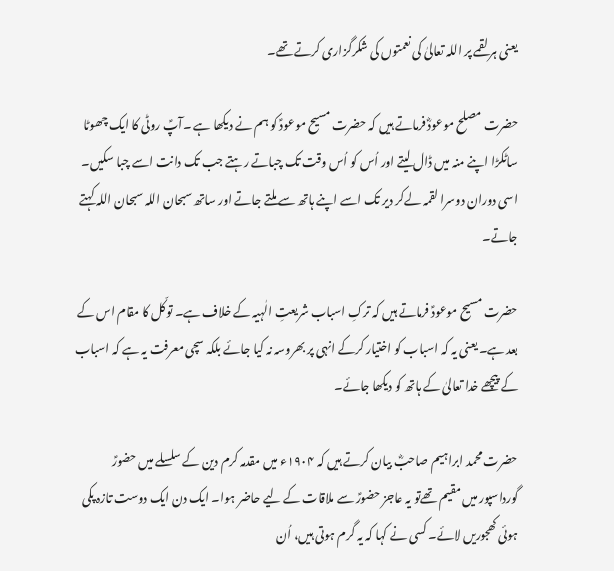یعنی ہر لقمے پر اللہ تعالیٰ کی نعمتوں کی شکرگزاری کرتے تھے۔

حضرت مصلح موعودؓ فرماتے ہیں کہ حضرت مسیح موعودؑ کو ہم نے دیکھا ہے ۔آپؑ روٹی کا ایک چھوٹا ساٹکڑا اپنے منہ میں ڈال لیتے اور اُس کو اُس وقت تک چباتے رہتے جب تک دانت اسے چبا سکیں۔ اسی دوران دوسرا لقمہ لےکر دیر تک اسے اپنے ہاتھ سے ملتے جاتے اور ساتھ سبحان اللہ سبحان اللہ کہتے جاتے۔

حضرت مسیح موعودؑ فرماتے ہیں کہ ترکِ اسباب شریعتِ الٰہیہ کے خلاف ہے۔ توکّل کا مقام اس کے بعد ہے۔ یعنی یہ کہ اسباب کو اختیار کرکے انہی پر بھروسہ نہ کیا جائے بلکہ سچی معرفت یہ ہے کہ اسباب کے پیچھے خدا تعالیٰ کے ہاتھ کو دیکھا جائے۔

حضرت محمد ابراہیم صاحبؓ بیان کرتے ہیں کہ ۱۹۰۴ء میں مقدمہ کرم دین کے سلسلے میں حضورؑ گورداسپور میں مقیم تھےتو یہ عاجز حضورؑ سے ملاقات کے لیے حاضر ہوا۔ ایک دن ایک دوست تازہ پکی ہوئی کھجوریں لائے۔ کسی نے کہا کہ یہ گرم ہوتی ہیں، اُن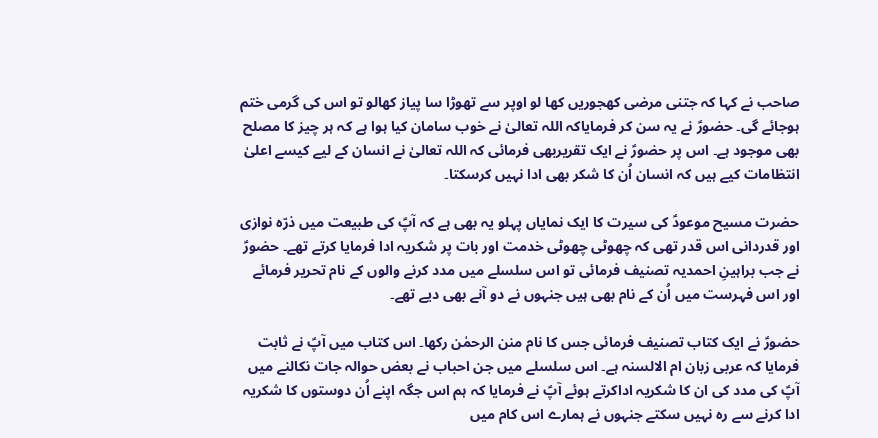صاحب نے کہا کہ جتنی مرضی کھجوریں کھا لو اوپر سے تھوڑا سا پیاز کھالو تو اس کی گرمی ختم ہوجائے گی۔ حضورؑ نے یہ سن کر فرمایاکہ اللہ تعالیٰ نے خوب سامان کیا ہوا ہے کہ ہر چیز کا مصلح بھی موجود ہے۔ اس پر حضورؑ نے ایک تقریربھی فرمائی کہ اللہ تعالیٰ نے انسان کے لیے کیسے اعلیٰ انتظامات کیے ہیں کہ انسان اُن کا شکر بھی ادا نہیں کرسکتا۔

حضرت مسیح موعودؑ کی سیرت کا ایک نمایاں پہلو یہ بھی ہے کہ آپؑ کی طبیعت میں ذرّہ نوازی اور قدردانی اس قدر تھی کہ چھوٹی چھوٹی خدمت اور بات پر شکریہ ادا فرمایا کرتے تھے۔ حضورؑ نے جب براہینِ احمدیہ تصنیف فرمائی تو اس سلسلے میں مدد کرنے والوں کے نام تحریر فرمائے اور اس فہرست میں اُن کے نام بھی ہیں جنہوں نے دو آنے بھی دیے تھے۔

حضورؑ نے ایک کتاب تصنیف فرمائی جس کا نام منن الرحمٰن رکھا۔ اس کتاب میں آپؑ نے ثابت فرمایا کہ عربی زبان ام الالسنہ ہے۔ اس سلسلے میں جن احباب نے بعض حوالہ جات نکالنے میں آپؑ کی مدد کی ان کا شکریہ اداکرتے ہوئے آپؑ نے فرمایا کہ ہم اس جگہ اپنے اُن دوستوں کا شکریہ ادا کرنے سے رہ نہیں سکتے جنہوں نے ہمارے اس کام میں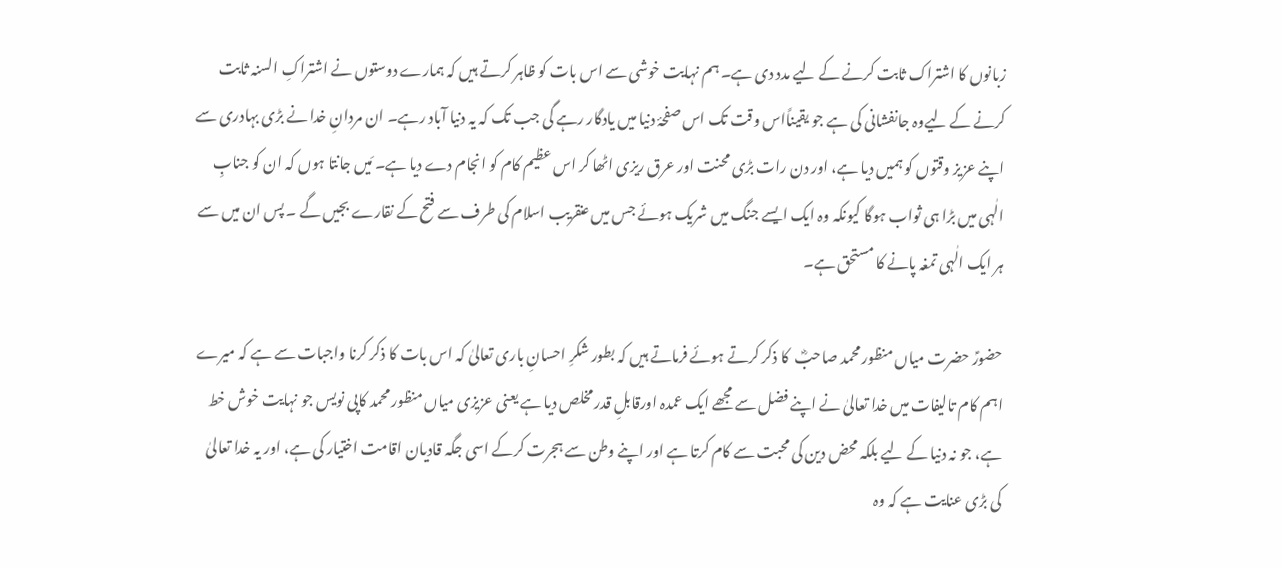زبانوں کا اشتراک ثابت کرنے کے لیے مدد دی ہے۔ ہم نہایت خوشی سے اس بات کو ظاہر کرتے ہیں کہ ہمارے دوستوں نے اشتراکِ السنہ ثابت کرنے کے لیےوہ جانفشانی کی ہے جو یقیناًاس وقت تک اس صفحۂ دنیا میں یادگار رہے گی جب تک کہ یہ دنیا آباد رہے۔ ان مردانِ خدا نے بڑی بہادری سے اپنے عزیز وقتوں کو ہمیں دیا ہے، اور دن رات بڑی محنت اور عرق ریزی اٹھا کر اس عظیم کام کو انجام دے دیا ہے۔ مَیں جانتا ہوں کہ ان کو جنابِ الٰہی میں بڑا ہی ثواب ہوگا کیونکہ وہ ایک ایسے جنگ میں شریک ہوئے جس میں عنقریب اسلام کی طرف سے فتح کے نقارے بجیں گے ۔ پس ان میں سے ہر ایک الٰہی تمغہ پانے کا مستحق ہے۔

حضورؑ حضرت میاں منظور محمد صاحبؓ  کا ذکر کرتے ہوئے فرماتے ہیں کہ بطور شکرِ احسانِ باری تعالیٰ کہ اس بات کا ذکر کرنا واجبات سے ہے کہ میرے اہم کام تالیفات میں خدا تعالیٰ نے اپنے فضل سے مجھے ایک عمدہ اورقابلِ قدر مخلص دیا ہے یعنی عزیزی میاں منظور محمد کاپی نویس جو نہایت خوش خط ہے، جو نہ دنیا کے لیے بلکہ محض دین کی محبت سے کام کرتا ہے اور اپنے وطن سے ہجرت کرکے اسی جگہ قادیان اقامت اختیار کی ہے، اور یہ خدا تعالیٰ کی بڑی عنایت ہے کہ وہ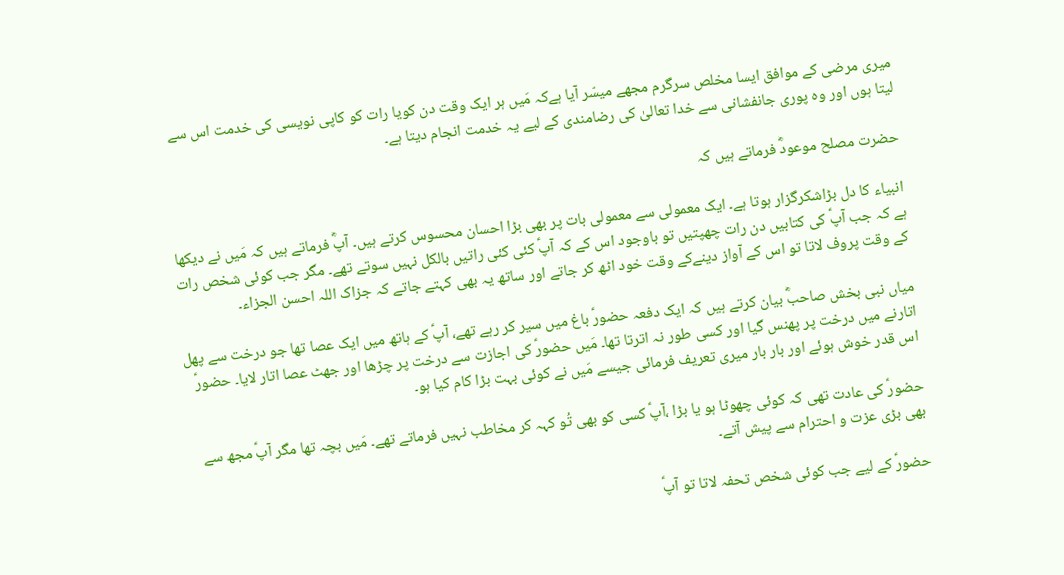میری مرضی کے موافق ایسا مخلص سرگرم مجھے میسّر آیا ہےکہ مَیں ہر ایک وقت دن کویا رات کو کاپی نویسی کی خدمت اس سے لیتا ہوں اور وہ پوری جانفشانی سے خدا تعالیٰ کی رضامندی کے لیے یہ خدمت انجام دیتا ہے۔

حضرت مصلح موعودؓ فرماتے ہیں کہ

انبیاء کا دل بڑاشکرگزار ہوتا ہے۔ ایک معمولی سے معمولی بات پر بھی بڑا احسان محسوس کرتے ہیں۔ آپؓ فرماتے ہیں کہ مَیں نے دیکھا ہے کہ جب آپؑ کی کتابیں دن رات چھپتیں تو باوجود اس کے کہ آپؑ کئی کئی راتیں بالکل نہیں سوتے تھے۔ مگر جب کوئی شخص رات کے وقت پروف لاتا تو اس کے آواز دینےکے وقت خود اٹھ کر جاتے اور ساتھ یہ بھی کہتے جاتے کہ جزاک اللہ احسن الجزاء۔

میاں نبی بخش صاحبؓ بیان کرتے ہیں کہ ایک دفعہ حضورؑ باغ میں سیر کر رہے تھے، آپؑ کے ہاتھ میں ایک عصا تھا جو درخت سے پھل اتارنے میں درخت پر پھنس گیا اور کسی طور نہ اترتا تھا۔ مَیں حضورؑ کی اجازت سے درخت پر چڑھا اور جھٹ عصا اتار لایا۔ حضورؑ اس قدر خوش ہوئے اور بار بار میری تعریف فرمائی جیسے مَیں نے کوئی بہت بڑا کام کیا ہو۔

حضورؑ کی عادت تھی کہ کوئی چھوٹا ہو یا بڑا ،آپؑ کسی کو بھی تُو کہہ کر مخاطب نہیں فرماتے تھے۔ مَیں بچہ تھا مگر آپؑ مجھ سے بھی بڑی عزت و احترام سے پیش آتے۔

حضورؑ کے لیے جب کوئی شخص تحفہ لاتا تو آپؑ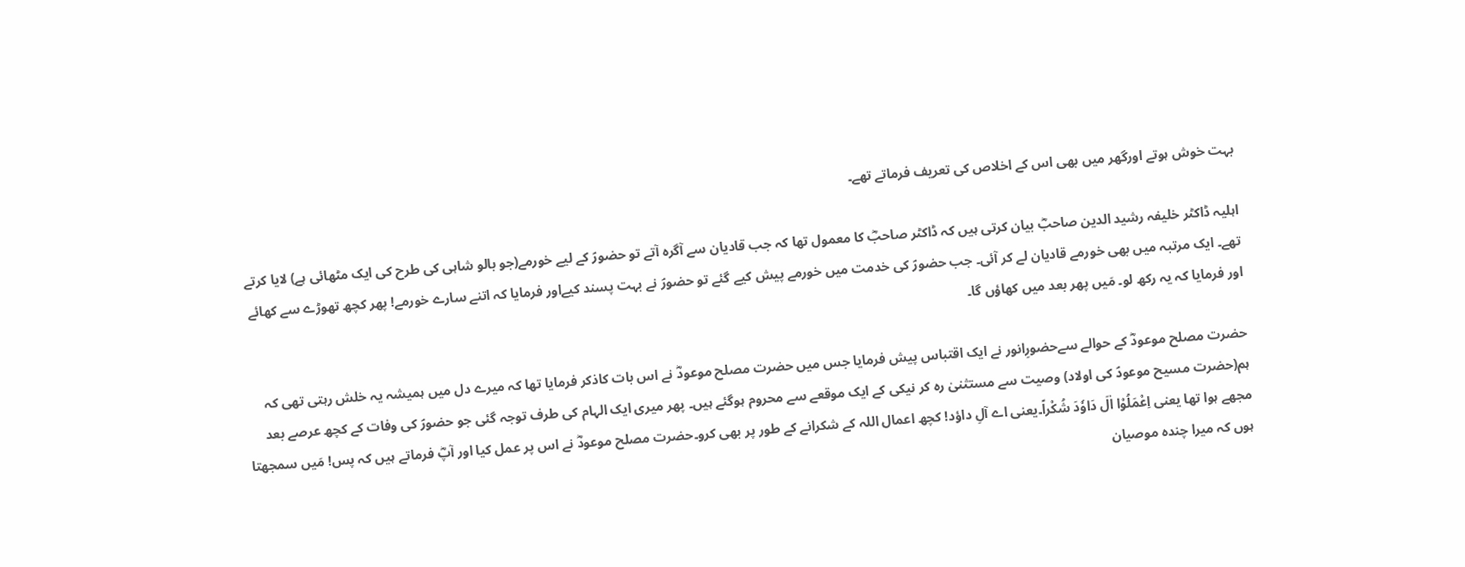بہت خوش ہوتے اورگھر میں بھی اس کے اخلاص کی تعریف فرماتے تھے۔

اہلیہ ڈاکٹر خلیفہ رشید الدین صاحبؓ بیان کرتی ہیں کہ ڈاکٹر صاحبؓ کا معمول تھا کہ جب قادیان سے آگرہ آتے تو حضورؑ کے لیے خورمے(جو بالو شاہی کی طرح کی ایک مٹھائی ہے) لایا کرتے تھے۔ ایک مرتبہ میں بھی خورمے قادیان لے کر آئی۔ جب حضورؑ کی خدمت میں خورمے پیش کیے گئے تو حضورؑ نے بہت پسند کیےاور فرمایا کہ اتنے سارے خورمے! پھر کچھ تھوڑے سے کھائے اور فرمایا کہ یہ رکھ لو۔ مَیں پھر بعد میں کھاؤں گا۔

حضرت مصلح موعودؓ کے حوالے سےحضورِانور نے ایک اقتباس پیش فرمایا جس میں حضرت مصلح موعودؓ نے اس بات کاذکر فرمایا تھا کہ میرے دل میں ہمیشہ یہ خلش رہتی تھی کہ ہم(حضرت مسیح موعودؑ کی اولاد) وصیت سے مستثنیٰ رہ کر نیکی کے ایک موقعے سے محروم ہوگئے ہیں۔ پھر میری ایک الہام کی طرف توجہ گئی جو حضورؑ کی وفات کے کچھ عرصے بعد مجھے ہوا تھا یعنی اِعْمَلُوْا اٰلَ دَاوٗدَ شُکْراً۔یعنی اے آلِ داؤد! کچھ اعمال اللہ کے شکرانے کے طور پر بھی کرو۔حضرت مصلح موعودؓ نے اس پر عمل کیا اور آپؓ فرماتے ہیں کہ پس! مَیں سمجھتا ہوں کہ میرا چندہ موصیان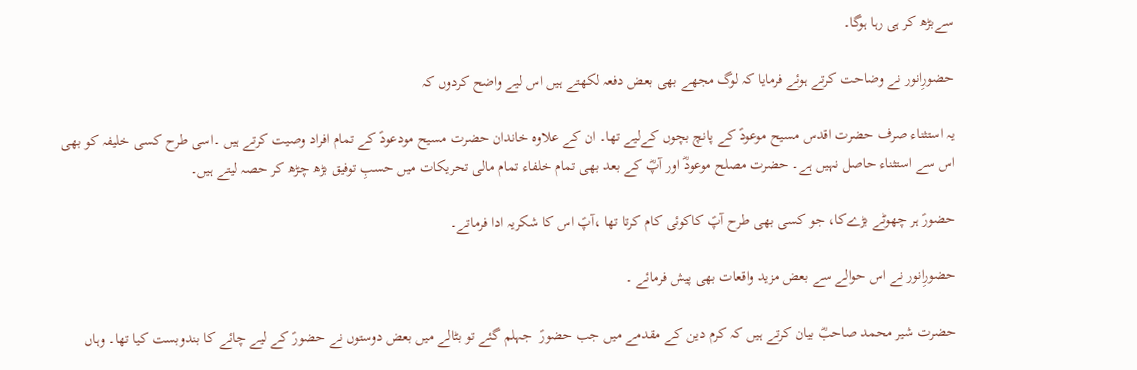سےبڑھ کر ہی رہا ہوگا۔

حضورِانور نے وضاحت کرتے ہوئے فرمایا کہ لوگ مجھے بھی بعض دفعہ لکھتے ہیں اس لیے واضح کردوں کہ

یہ استثناء صرف حضرت اقدس مسیح موعودؑ کے پانچ بچوں کےلیے تھا۔ ان کے علاوہ خاندان حضرت مسیح مودعودؑ کے تمام افراد وصیت کرتے ہیں ۔اسی طرح کسی خلیفہ کو بھی اس سے استثناء حاصل نہیں ہے۔ حضرت مصلح موعودؓ اور آپؓ کے بعد بھی تمام خلفاء تمام مالی تحریکات میں حسبِ توفیق بڑھ چڑھ کر حصہ لیتے ہیں۔

حضورؑ ہر چھوٹے بڑےکا، جو کسی بھی طرح آپؑ کاکوئی کام کرتا تھا ،آپؑ اس کا شکریہ ادا فرماتے۔

حضورِانور نے اس حوالے سے بعض مزید واقعات بھی پیش فرمائے ۔

حضرت شیر محمد صاحبؓ بیان کرتے ہیں کہ کرم دین کے مقدمے میں جب حضورؑ  جہلم گئے تو بٹالے میں بعض دوستوں نے حضورؑ کے لیے چائے کا بندوبست کیا تھا۔ وہاں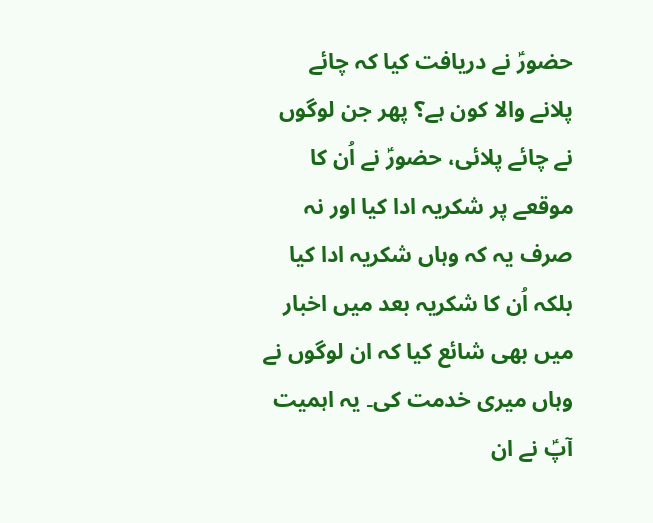حضورؑ نے دریافت کیا کہ چائے پلانے والا کون ہے؟ پھر جن لوگوں نے چائے پلائی، حضورؑ نے اُن کا موقعے پر شکریہ ادا کیا اور نہ صرف یہ کہ وہاں شکریہ ادا کیا بلکہ اُن کا شکریہ بعد میں اخبار میں بھی شائع کیا کہ ان لوگوں نے وہاں میری خدمت کی۔ یہ اہمیت آپؑ نے ان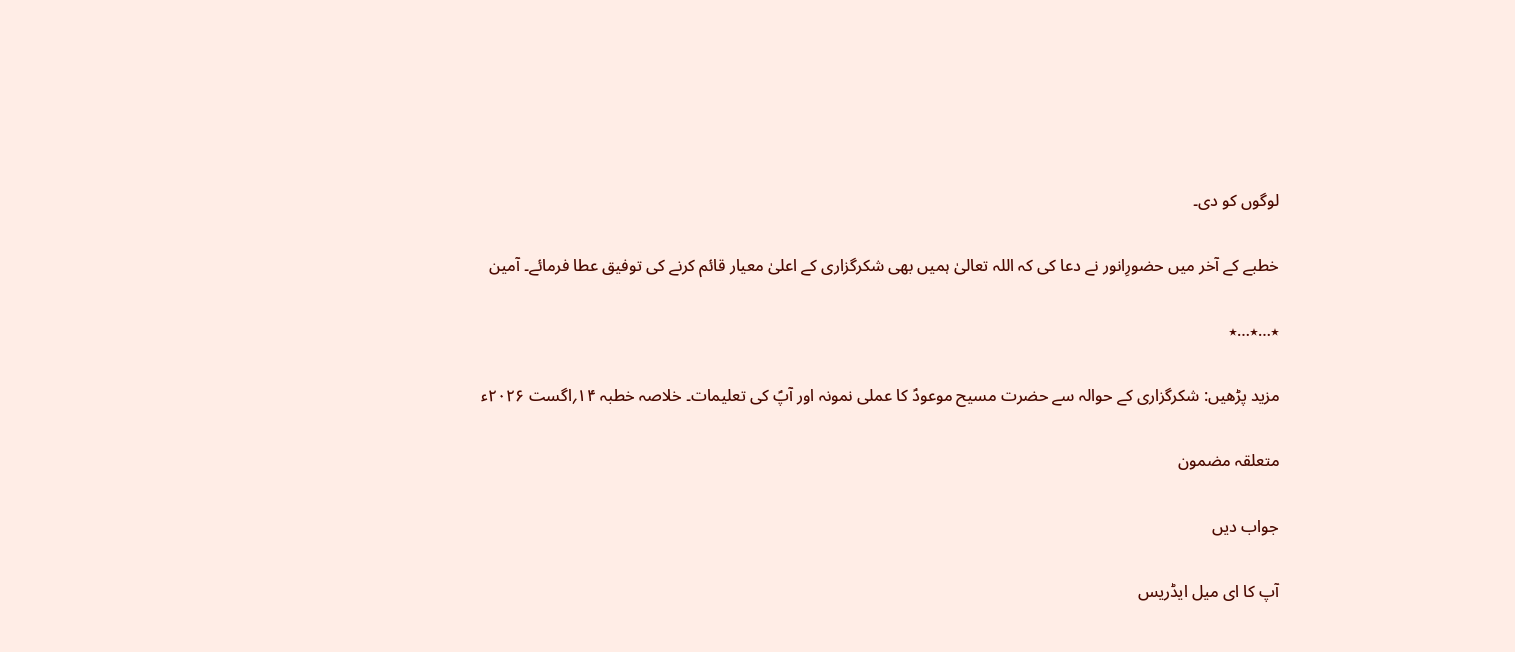لوگوں کو دی۔

خطبے کے آخر میں حضورِانور نے دعا کی کہ اللہ تعالیٰ ہمیں بھی شکرگزاری کے اعلیٰ معیار قائم کرنے کی توفیق عطا فرمائے۔ آمین

٭…٭…٭

مزید پڑھیں: شکرگزاری کے حوالہ سے حضرت مسیح موعودؑ کا عملی نمونہ اور آپؑ کی تعلیمات۔ خلاصہ خطبہ ۱۴؍اگست ۲۰۲۶ء

متعلقہ مضمون

جواب دیں

آپ کا ای میل ایڈریس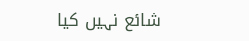شائع نہیں کیا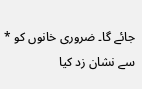جائے گا۔ ضروری خانوں کو * سے نشان زد کیا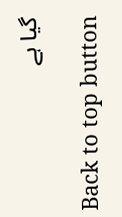گیا ہے

Back to top button